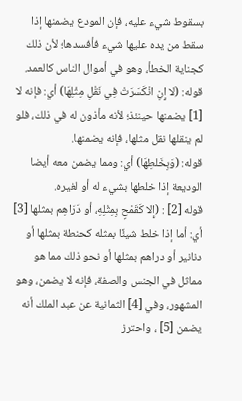بسقوط شيء عليه، فإن المودع يضمنها إذا سقط من يده عليها شيء فأفسدها؛ لأن ذلك كجناية الخطأ، وهو في أموال الناس كالعمد.
قوله: (لا إِنِ انْكَسَرَتْ فِي نَقْلِ مِثْلِهَا) أي: فإنه لا [1] يضمنها حينئذ؛ لأنه مأذون له في ذلك، فلو لم ينقلها نقل مثلها، فإنه يضمنها.
قوله: (وَبِخَلطِهَا) أي: ومما يضمن معه أيضا الوديعة إذا خلطها بشيء له أو لغيره.
قوله [2] : (إِلا كَقَمْحٍ بِمِثْلِهِ، أو دَرَاهِم بمثلها [3] أي: أما إذا خلط شيئًا بمثله كحنطة بمثلها أو دنانير أو دراهم بمثلها أو نحو ذلك مما هو مماثل في الجنس والصفة، فإنه لا يضمن، وهو المشهور، وفي [4] الثمانية عن عبد الملك أنه يضمن [5] ، واحترز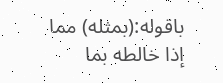باقوله:(بمثله) مما إذا خالطه بما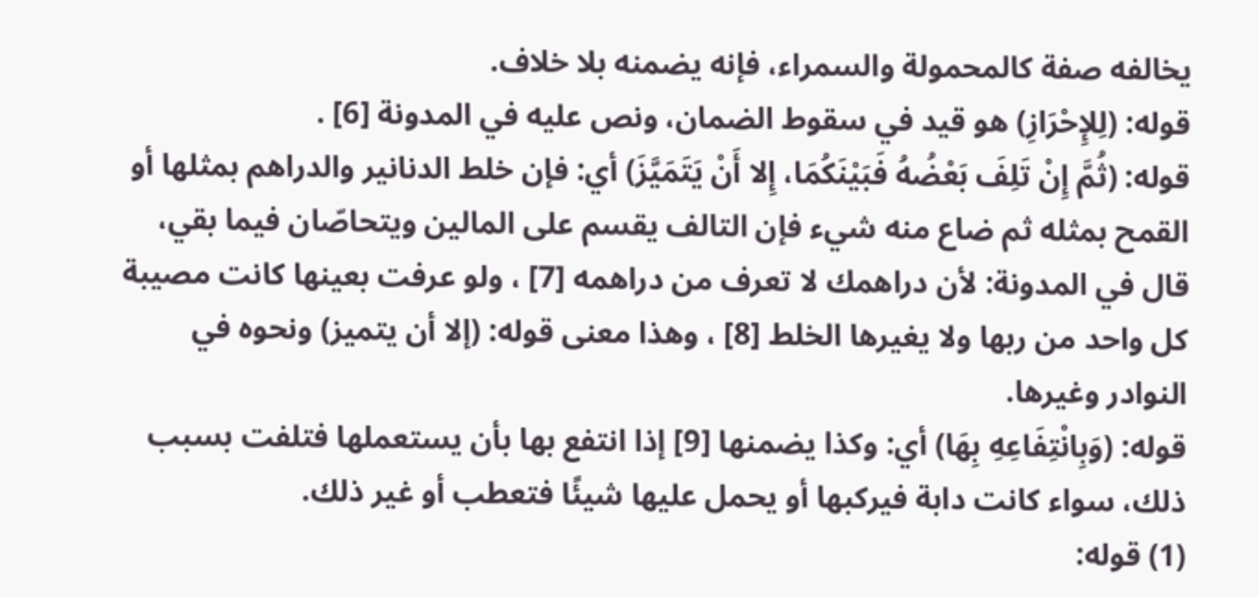يخالفه صفة كالمحمولة والسمراء، فإنه يضمنه بلا خلاف.
قوله: (لِلإِحْرَازِ) هو قيد في سقوط الضمان، ونص عليه في المدونة [6] .
قوله: (ثُمَّ إِنْ تَلِفَ بَعْضُهُ فَبَيْنَكُمَا، إِلا أَنْ يَتَمَيَّزَ) أي: فإن خلط الدنانير والدراهم بمثلها أو القمح بمثله ثم ضاع منه شيء فإن التالف يقسم على المالين ويتحاصّان فيما بقي، قال في المدونة: لأن دراهمك لا تعرف من دراهمه [7] ، ولو عرفت بعينها كانت مصيبة كل واحد من ربها ولا يغيرها الخلط [8] ، وهذا معنى قوله: (إلا أن يتميز) ونحوه في النوادر وغيرها.
قوله: (وَبِانْتِفَاعِهِ بِهَا) أي: وكذا يضمنها [9] إذا انتفع بها بأن يستعملها فتلفت بسبب ذلك، سواء كانت دابة فيركبها أو يحمل عليها شيئًا فتعطب أو غير ذلك.
(1) قوله: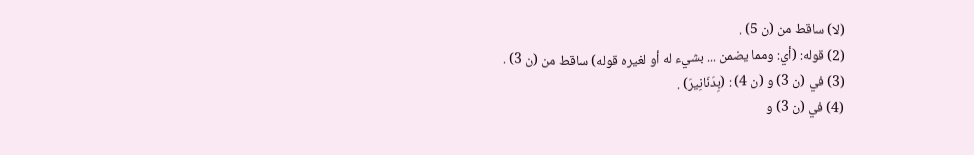(لا) ساقط من (ن 5) .
(2) قوله: (أي: ومما يضمن ... بشيء له أو لغيره قوله) ساقط من (ن 3) .
(3) في (ن 3) و (ن 4) : (بِدَنَانِيرَ) .
(4) في (ن 3) و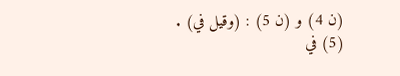(ن 4) و (ن 5) : (وقيل في) .
(5) في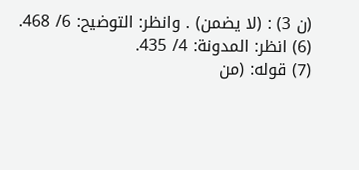(ن 3) : (لا يضمن) . وانظر: التوضيح: 6/ 468.
(6) انظر: المدونة: 4/ 435.
(7) قوله: (من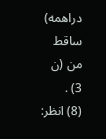دراهمه) ساقط من (ن 3) .
(8) انظر: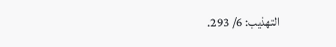التهذيب: 6/ 293.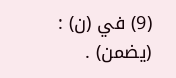(9) في (ن) : (يضمن) .